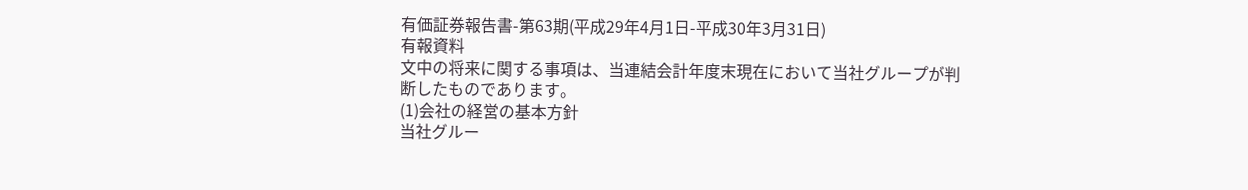有価証券報告書-第63期(平成29年4月1日-平成30年3月31日)
有報資料
文中の将来に関する事項は、当連結会計年度末現在において当社グループが判断したものであります。
(1)会社の経営の基本方針
当社グルー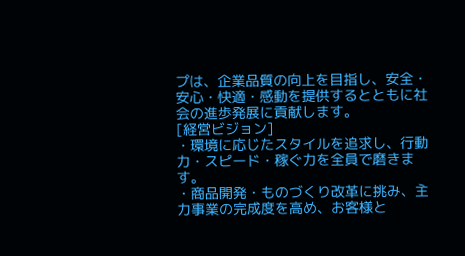プは、企業品質の向上を目指し、安全・安心・快適・感動を提供するとともに社会の進歩発展に貢献します。
[経営ビジョン]
・環境に応じたスタイルを追求し、行動力・スピード・稼ぐ力を全員で磨きます。
・商品開発・ものづくり改革に挑み、主力事業の完成度を高め、お客様と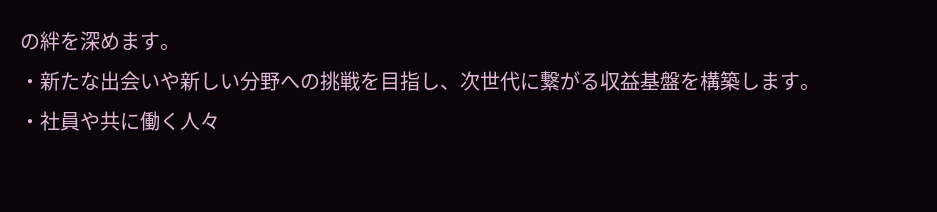の絆を深めます。
・新たな出会いや新しい分野への挑戦を目指し、次世代に繋がる収益基盤を構築します。
・社員や共に働く人々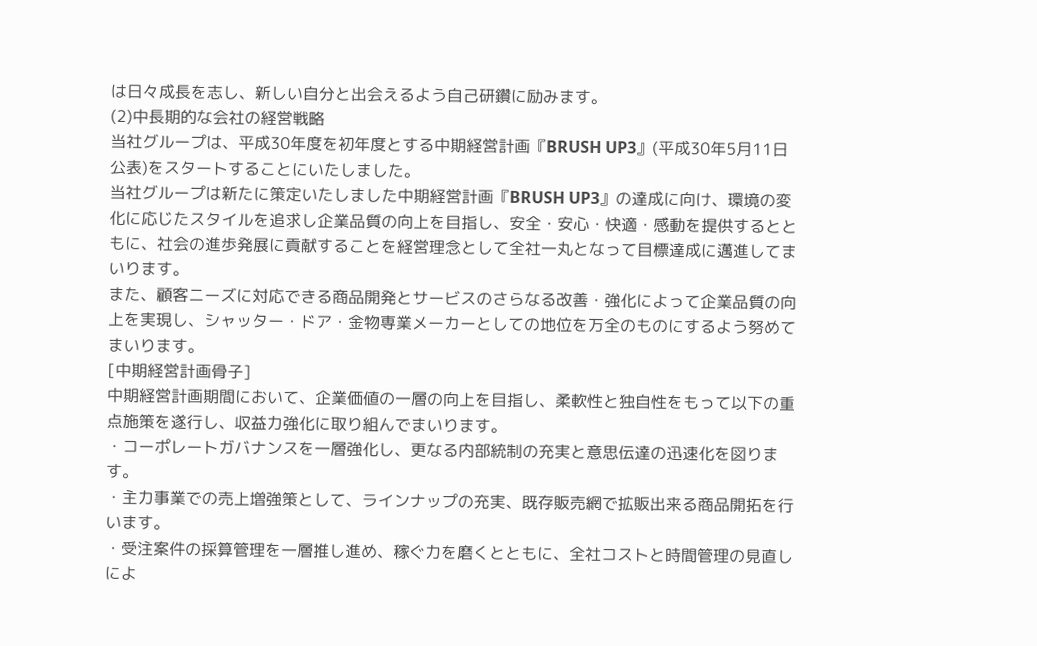は日々成長を志し、新しい自分と出会えるよう自己研鑽に励みます。
(2)中長期的な会社の経営戦略
当社グループは、平成30年度を初年度とする中期経営計画『BRUSH UP3』(平成30年5月11日公表)をスタートすることにいたしました。
当社グループは新たに策定いたしました中期経営計画『BRUSH UP3』の達成に向け、環境の変化に応じたスタイルを追求し企業品質の向上を目指し、安全・安心・快適・感動を提供するとともに、社会の進歩発展に貢献することを経営理念として全社一丸となって目標達成に邁進してまいります。
また、顧客ニーズに対応できる商品開発とサービスのさらなる改善・強化によって企業品質の向上を実現し、シャッター・ドア・金物専業メーカーとしての地位を万全のものにするよう努めてまいります。
[中期経営計画骨子]
中期経営計画期間において、企業価値の一層の向上を目指し、柔軟性と独自性をもって以下の重点施策を遂行し、収益力強化に取り組んでまいります。
・コーポレートガバナンスを一層強化し、更なる内部統制の充実と意思伝達の迅速化を図ります。
・主力事業での売上増強策として、ラインナップの充実、既存販売網で拡販出来る商品開拓を行います。
・受注案件の採算管理を一層推し進め、稼ぐ力を磨くとともに、全社コストと時間管理の見直しによ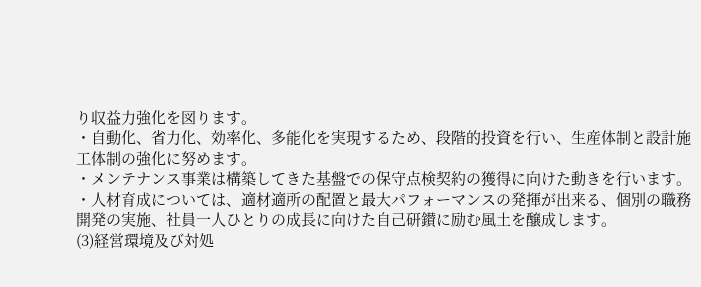り収益力強化を図ります。
・自動化、省力化、効率化、多能化を実現するため、段階的投資を行い、生産体制と設計施工体制の強化に努めます。
・メンテナンス事業は構築してきた基盤での保守点検契約の獲得に向けた動きを行います。
・人材育成については、適材適所の配置と最大パフォーマンスの発揮が出来る、個別の職務開発の実施、社員一人ひとりの成長に向けた自己研鑚に励む風土を醸成します。
(3)経営環境及び対処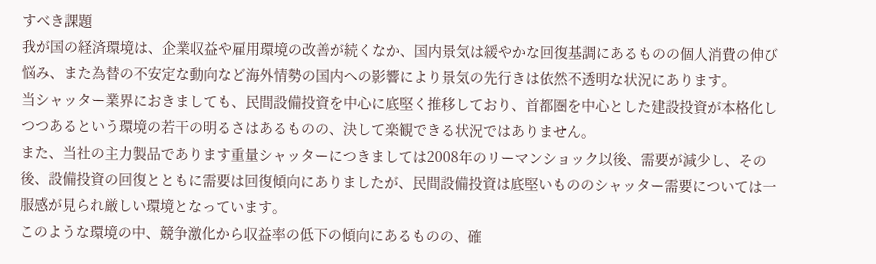すべき課題
我が国の経済環境は、企業収益や雇用環境の改善が続くなか、国内景気は緩やかな回復基調にあるものの個人消費の伸び悩み、また為替の不安定な動向など海外情勢の国内への影響により景気の先行きは依然不透明な状況にあります。
当シャッター業界におきましても、民間設備投資を中心に底堅く推移しており、首都圏を中心とした建設投資が本格化しつつあるという環境の若干の明るさはあるものの、決して楽観できる状況ではありません。
また、当社の主力製品であります重量シャッターにつきましては2008年のリーマンショック以後、需要が減少し、その後、設備投資の回復とともに需要は回復傾向にありましたが、民間設備投資は底堅いもののシャッター需要については一服感が見られ厳しい環境となっています。
このような環境の中、競争激化から収益率の低下の傾向にあるものの、確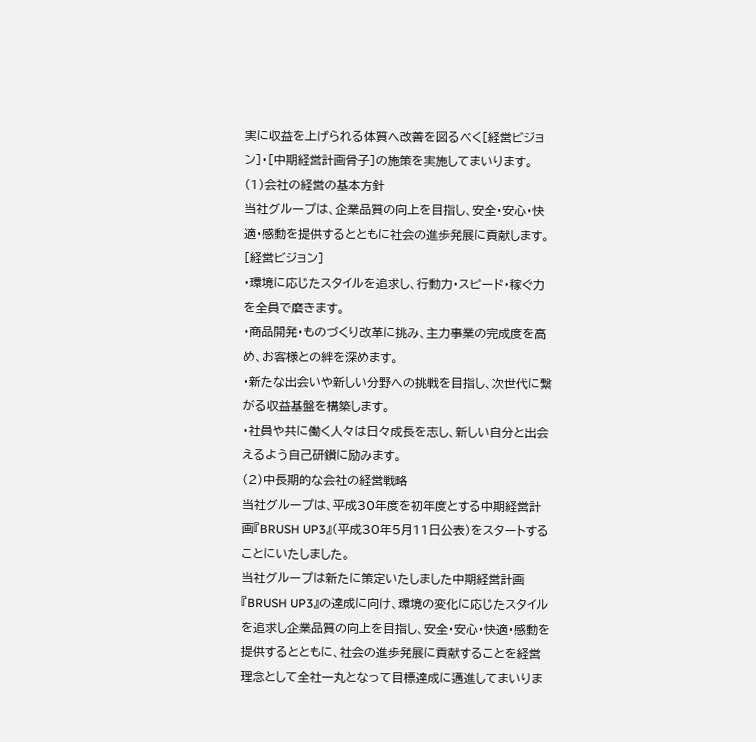実に収益を上げられる体質へ改善を図るべく[経営ビジョン]・[中期経営計画骨子]の施策を実施してまいります。
(1)会社の経営の基本方針
当社グループは、企業品質の向上を目指し、安全・安心・快適・感動を提供するとともに社会の進歩発展に貢献します。
[経営ビジョン]
・環境に応じたスタイルを追求し、行動力・スピード・稼ぐ力を全員で磨きます。
・商品開発・ものづくり改革に挑み、主力事業の完成度を高め、お客様との絆を深めます。
・新たな出会いや新しい分野への挑戦を目指し、次世代に繋がる収益基盤を構築します。
・社員や共に働く人々は日々成長を志し、新しい自分と出会えるよう自己研鑽に励みます。
(2)中長期的な会社の経営戦略
当社グループは、平成30年度を初年度とする中期経営計画『BRUSH UP3』(平成30年5月11日公表)をスタートすることにいたしました。
当社グループは新たに策定いたしました中期経営計画『BRUSH UP3』の達成に向け、環境の変化に応じたスタイルを追求し企業品質の向上を目指し、安全・安心・快適・感動を提供するとともに、社会の進歩発展に貢献することを経営理念として全社一丸となって目標達成に邁進してまいりま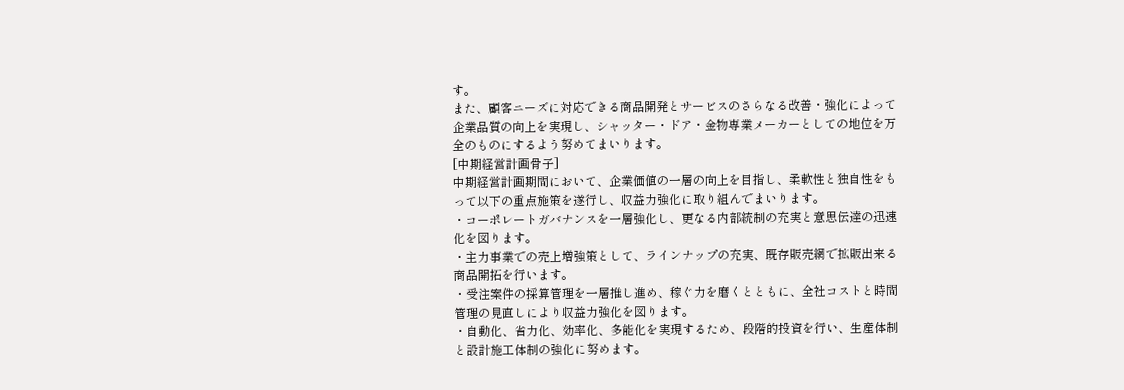す。
また、顧客ニーズに対応できる商品開発とサービスのさらなる改善・強化によって企業品質の向上を実現し、シャッター・ドア・金物専業メーカーとしての地位を万全のものにするよう努めてまいります。
[中期経営計画骨子]
中期経営計画期間において、企業価値の一層の向上を目指し、柔軟性と独自性をもって以下の重点施策を遂行し、収益力強化に取り組んでまいります。
・コーポレートガバナンスを一層強化し、更なる内部統制の充実と意思伝達の迅速化を図ります。
・主力事業での売上増強策として、ラインナップの充実、既存販売網で拡販出来る商品開拓を行います。
・受注案件の採算管理を一層推し進め、稼ぐ力を磨くとともに、全社コストと時間管理の見直しにより収益力強化を図ります。
・自動化、省力化、効率化、多能化を実現するため、段階的投資を行い、生産体制と設計施工体制の強化に努めます。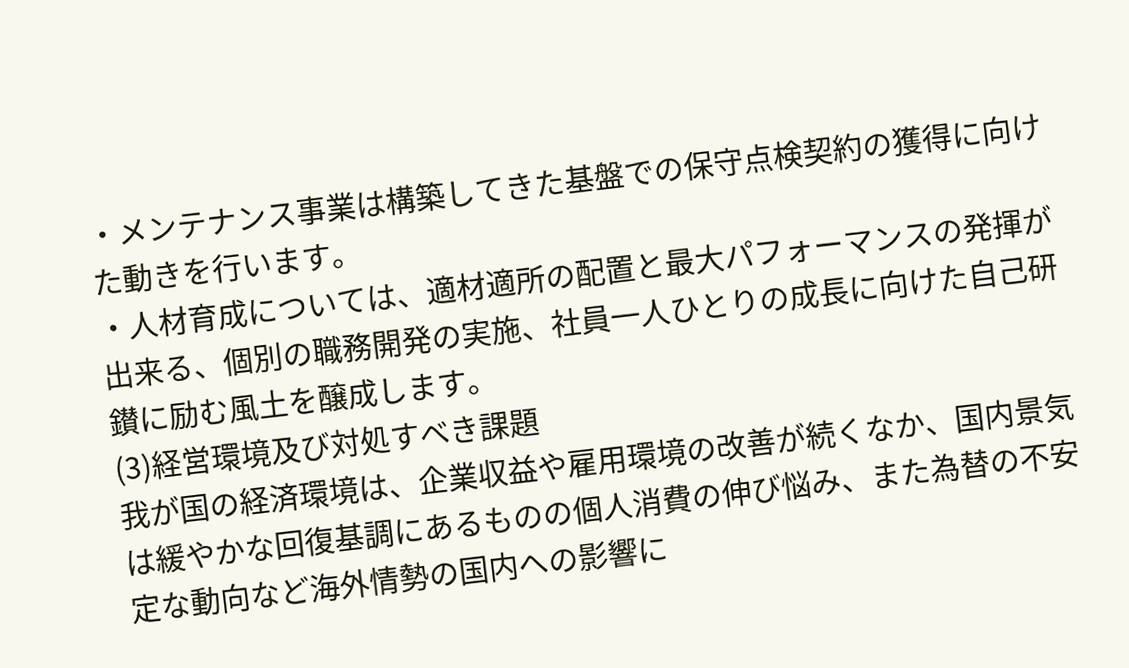・メンテナンス事業は構築してきた基盤での保守点検契約の獲得に向けた動きを行います。
・人材育成については、適材適所の配置と最大パフォーマンスの発揮が出来る、個別の職務開発の実施、社員一人ひとりの成長に向けた自己研鑚に励む風土を醸成します。
(3)経営環境及び対処すべき課題
我が国の経済環境は、企業収益や雇用環境の改善が続くなか、国内景気は緩やかな回復基調にあるものの個人消費の伸び悩み、また為替の不安定な動向など海外情勢の国内への影響に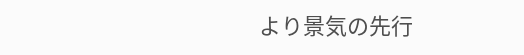より景気の先行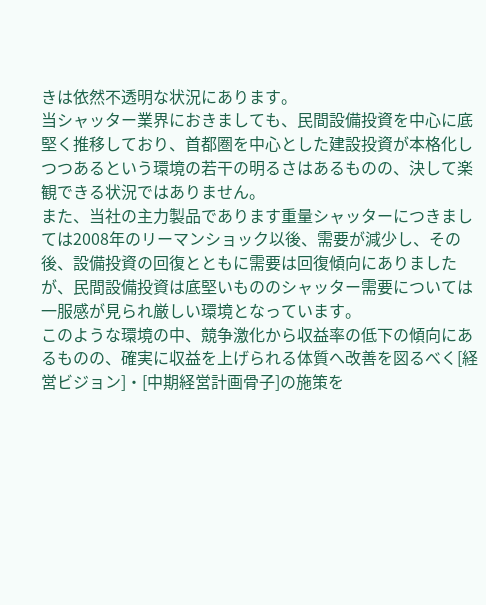きは依然不透明な状況にあります。
当シャッター業界におきましても、民間設備投資を中心に底堅く推移しており、首都圏を中心とした建設投資が本格化しつつあるという環境の若干の明るさはあるものの、決して楽観できる状況ではありません。
また、当社の主力製品であります重量シャッターにつきましては2008年のリーマンショック以後、需要が減少し、その後、設備投資の回復とともに需要は回復傾向にありましたが、民間設備投資は底堅いもののシャッター需要については一服感が見られ厳しい環境となっています。
このような環境の中、競争激化から収益率の低下の傾向にあるものの、確実に収益を上げられる体質へ改善を図るべく[経営ビジョン]・[中期経営計画骨子]の施策を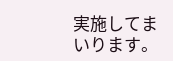実施してまいります。